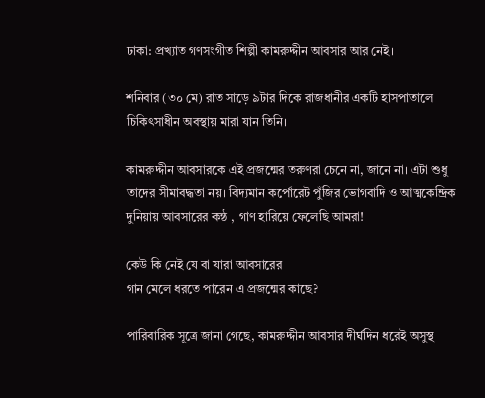ঢাকা: প্রখ্যাত গণসংগীত শিল্পী কামরুদ্দীন আবসার আর নেই।

শনিবার (৩০ মে) রাত সাড়ে ৯টার দিকে রাজধানীর একটি হাসপাতালে চিকিৎসাধীন অবস্থায় মারা যান তিনি।

কামরুদ্দীন আবসারকে এই প্রজন্মের তরুণরা চেনে না, জানে না। এটা শুধু তাদের সীমাবদ্ধতা নয়। বিদ্যমান কর্পোরেট পুঁজির ভোগবাদি ও আত্মকেন্দ্রিক দুনিয়ায় আবসারের কন্ঠ , গাণ হারিয়ে ফেলেছি আমরা!

কেউ কি নেই যে বা যারা আবসারের
গান মেলে ধরতে পারেন এ প্রজন্মের কাছে?

পারিবারিক সূত্রে জানা গেছে, কামরুদ্দীন আবসার দীর্ঘদিন ধরেই অসুস্থ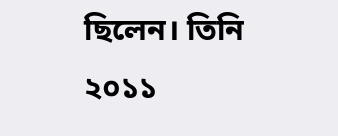ছিলেন। তিনি ২০১১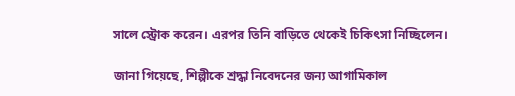সালে স্ট্রোক করেন। এরপর তিনি বাড়িতে থেকেই চিকিৎসা নিচ্ছিলেন।

জানা গিয়েছে, শিল্পীকে শ্রদ্ধা নিবেদনের জন্য আগামিকাল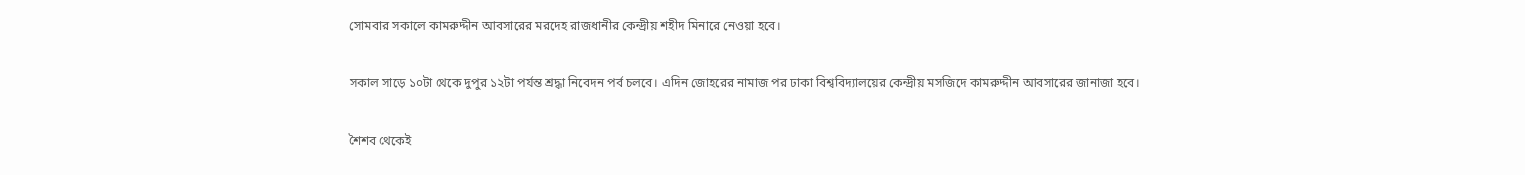সোমবার সকালে কামরুদ্দীন আবসারের মরদেহ রাজধানীর কেন্দ্রীয় শহীদ মিনারে নেওয়া হবে।

সকাল সাড়ে ১০টা থেকে দুপুর ১২টা পর্যন্ত শ্রদ্ধা নিবেদন পর্ব চলবে। এদিন জোহরের নামাজ পর ঢাকা বিশ্ববিদ্যালয়ের কেন্দ্রীয় মসজিদে কামরুদ্দীন আবসারের জানাজা হবে।

শৈশব থেকেই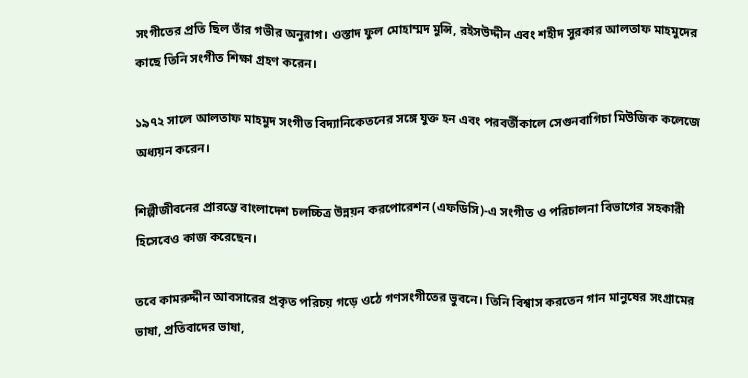সংগীতের প্রতি ছিল তাঁর গভীর অনুরাগ। ওস্তাদ ফুল মোহাম্মদ মুন্সি, রইসউদ্দীন এবং শহীদ সুরকার আলতাফ মাহমুদের কাছে তিনি সংগীত শিক্ষা গ্রহণ করেন।

১৯৭২ সালে আলতাফ মাহমুদ সংগীত বিদ্যানিকেতনের সঙ্গে যুক্ত হন এবং পরবর্তীকালে সেগুনবাগিচা মিউজিক কলেজে অধ্যয়ন করেন।

শিল্পীজীবনের প্রারম্ভে বাংলাদেশ চলচ্চিত্র উন্নয়ন করপোরেশন (এফডিসি)-এ সংগীত ও পরিচালনা বিভাগের সহকারী হিসেবেও কাজ করেছেন।

তবে কামরুদ্দীন আবসারের প্রকৃত পরিচয় গড়ে ওঠে গণসংগীতের ভুবনে। তিনি বিশ্বাস করতেন গান মানুষের সংগ্রামের ভাষা, প্রতিবাদের ভাষা,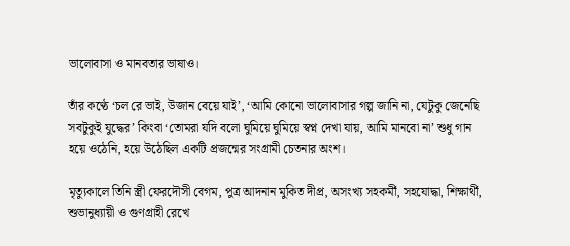ভালোবাসা ও মানবতার ভাষাও।

তাঁর কণ্ঠে ‘চল রে ভাই, উজান বেয়ে যাই’, ‘আমি কোনো ভালোবাসার গল্প জানি না, যেটুকু জেনেছি সবটুকুই যুদ্ধের’ কিংবা ‘তোমরা যদি বলো ঘুমিয়ে ঘুমিয়ে স্বপ্ন দেখা যায়, আমি মানবো না’ শুধু গান হয়ে ওঠেনি, হয়ে উঠেছিল একটি প্রজন্মের সংগ্রামী চেতনার অংশ।

মৃত্যুকালে তিনি স্ত্রী ফেরদৌসী বেগম, পুত্র আদনান মুকিত দীপ্র, অসংখ্য সহকর্মী, সহযোদ্ধা, শিক্ষার্থী, শুভানুধ্যায়ী ও গুণগ্রাহী রেখে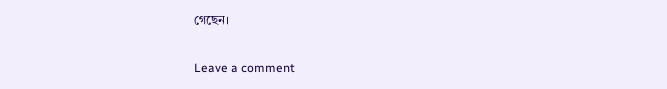গেছেন।

Leave a comment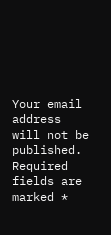Your email address will not be published. Required fields are marked *